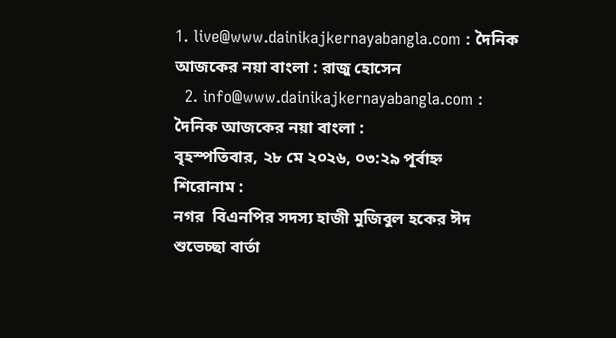1. live@www.dainikajkernayabangla.com : দৈনিক আজকের নয়া বাংলা : রাজু হোসেন
  2. info@www.dainikajkernayabangla.com : দৈনিক আজকের নয়া বাংলা :
বৃহস্পতিবার, ২৮ মে ২০২৬, ০৩:২৯ পূর্বাহ্ন
শিরোনাম :
নগর  বিএনপির সদস্য হাজী মুজিবুল হকের ঈদ শুভেচ্ছা বার্তা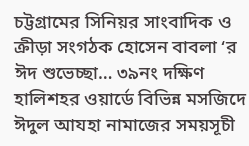চট্টগ্রামের সিনিয়র সাংবাদিক ও ক্রীড়া সংগঠক হোসেন বাবলা ‘র ঈদ শুভেচ্ছা… ৩৯নং দক্ষিণ হালিশহর ওয়ার্ডে বিভিন্ন মসজিদে ঈদুল আযহা নামাজের সময়সূচী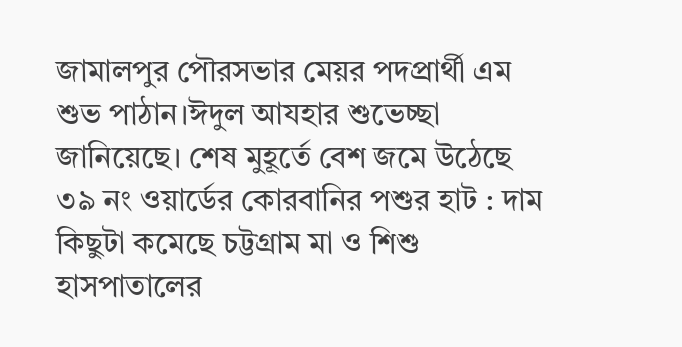জামালপুর পৌরসভার মেয়র পদপ্রার্থী এম শুভ পাঠান।ঈদুল আযহার শুভেচ্ছা জানিয়েছে। শেষ মুহূর্তে বেশ জমে উঠেছে ৩৯ নং ওয়ার্ডের কোরবানির পশুর হাট : দাম কিছুটা কমেছে চট্টগ্রাম মা ও শিশু হাসপাতালের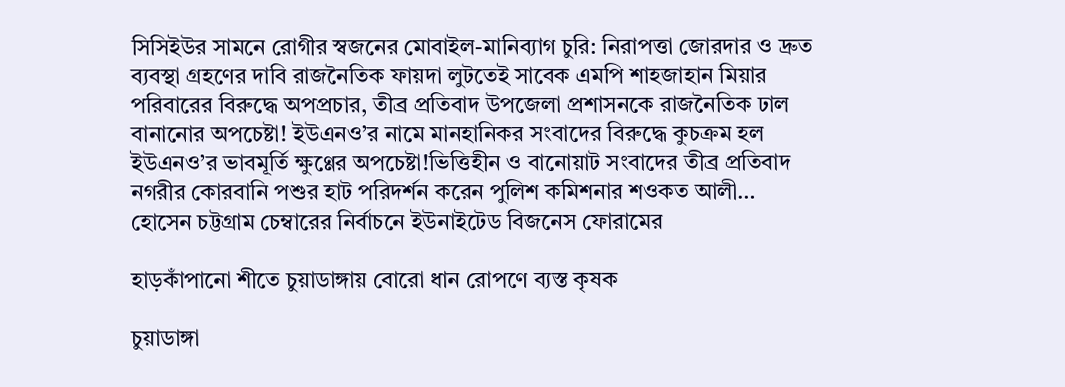সিসিইউর সামনে রোগীর স্বজনের মোবাইল-মানিব্যাগ চুরি: নিরাপত্তা জোরদার ও দ্রুত ব্যবস্থা গ্রহণের দাবি রাজনৈতিক ফায়দা লুটতেই সাবেক এমপি শাহজাহান মিয়ার পরিবারের বিরুদ্ধে অপপ্রচার, তীব্র প্রতিবাদ উপজেলা প্রশাসনকে রাজনৈতিক ঢাল বানানোর অপচেষ্টা! ইউএনও’র নামে মানহানিকর সংবাদের বিরুদ্ধে কুচক্রম হল ইউএনও’র ভাবমূর্তি ক্ষুণ্ণের অপচেষ্টা!ভিত্তিহীন ও বানোয়াট সংবাদের তীব্র প্রতিবাদ নগরীর কোরবানি পশুর হাট পরিদর্শন করেন পুলিশ কমিশনার শওকত আলী… হোসেন চট্টগ্রাম চেম্বারের নির্বাচনে ইউনাইটেড বিজনেস ফোরামের

হাড়কাঁপানো শীতে চুয়াডাঙ্গায় বোরো ধান রোপণে ব্যস্ত কৃষক

চুয়াডাঙ্গা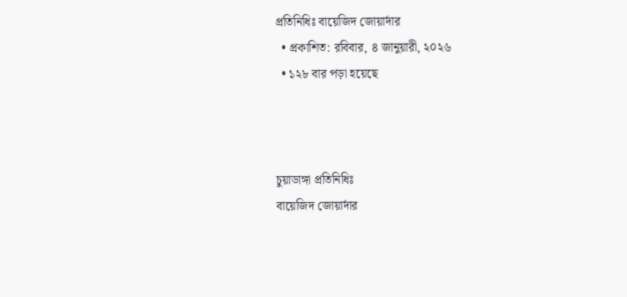প্রতিনিধিঃ বায়েজিদ জোয়ার্দার
  • প্রকাশিত: রবিবার, ৪ জানুয়ারী, ২০২৬
  • ১২৮ বার পড়া হয়েছে



চুয়াডাঙ্গা প্রতিনিধিঃ
বায়েজিদ জোয়ার্দার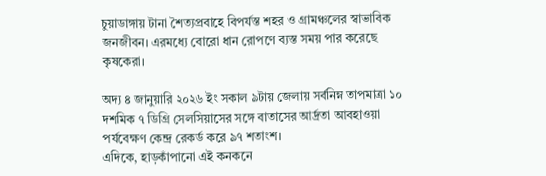চুয়াডাঙ্গায় টানা শৈত্যপ্রবাহে বিপর্যস্ত শহর ও গ্রামঞ্চলের স্বাভাবিক জনজীবন। এরমধ্যে বোরো ধান রোপণে ব্যস্ত সময় পার করেছে কৃষকেরা।

অদ্য ৪ জানুয়ারি ২০২৬ ইং সকাল ৯টায় জেলায় সর্বনিম্ন তাপমাত্রা ১০ দশমিক ৭ ডিগ্রি সেলসিয়াসের সঙ্গে বাতাসের আর্দ্রতা আবহাওয়া পর্যবেক্ষণ কেন্দ্র রেকর্ড করে ৯৭ শতাংশ।
এদিকে, হাড়কাঁপানো এই কনকনে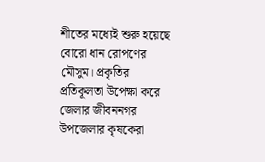শীতের মধ্যেই শুরু হয়েছে বোরো ধান রোপণের মৌসুম। প্রকৃতির প্রতিকূলতা উপেক্ষা করে জেলার জীবননগর উপজেলার কৃষকেরা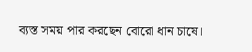ব্যস্ত সময় পার করছেন বোরো ধান চাষে।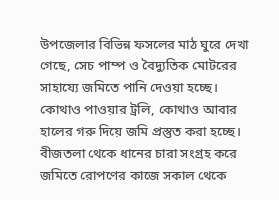উপজেলার বিভিন্ন ফসলের মাঠ ঘুরে দেখা গেছে, সেচ পাম্প ও বৈদ্যুতিক মোটরের সাহায্যে জমিতে পানি দেওয়া হচ্ছে। কোথাও পাওয়ার ট্রলি, কোথাও আবার হালের গরু দিয়ে জমি প্রস্তুত করা হচ্ছে। বীজতলা থেকে ধানের চারা সংগ্রহ করে জমিতে রোপণের কাজে সকাল থেকে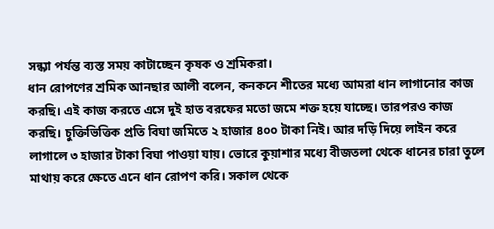সন্ধ্যা পর্যন্ত ব্যস্ত সময় কাটাচ্ছেন কৃষক ও শ্রমিকরা।
ধান রোপণের শ্রমিক আনছার আলী বলেন, কনকনে শীতের মধ্যে আমরা ধান লাগানোর কাজ করছি। এই কাজ করতে এসে দুই হাত বরফের মতো জমে শক্ত হয়ে যাচ্ছে। তারপরও কাজ করছি। চুক্তিভিত্তিক প্রতি বিঘা জমিতে ২ হাজার ৪০০ টাকা নিই। আর দড়ি দিয়ে লাইন করে লাগালে ৩ হাজার টাকা বিঘা পাওয়া যায়। ভোরে কুয়াশার মধ্যে বীজতলা থেকে ধানের চারা তুলে মাথায় করে ক্ষেতে এনে ধান রোপণ করি। সকাল থেকে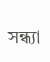সন্ধ্যা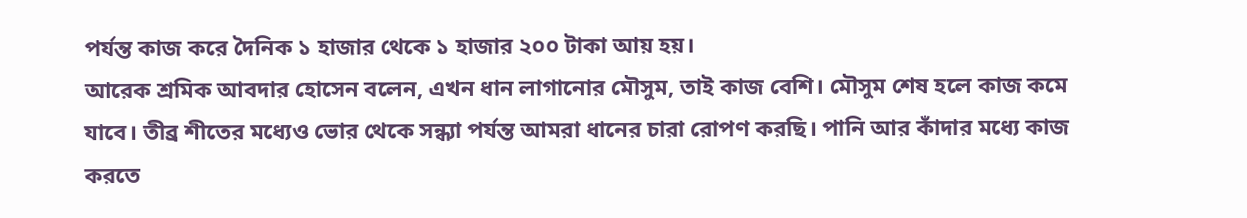পর্যন্ত কাজ করে দৈনিক ১ হাজার থেকে ১ হাজার ২০০ টাকা আয় হয়।
আরেক শ্রমিক আবদার হোসেন বলেন, এখন ধান লাগানোর মৌসুম, তাই কাজ বেশি। মৌসুম শেষ হলে কাজ কমে যাবে। তীব্র শীতের মধ্যেও ভোর থেকে সন্ধ্যা পর্যন্ত আমরা ধানের চারা রোপণ করছি। পানি আর কাঁদার মধ্যে কাজ করতে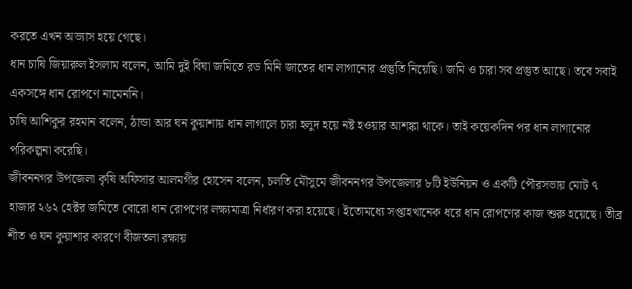করতে এখন অভ্যাস হয়ে গেছে।
ধান চাষি জিয়ারুল ইসলাম বলেন, আমি দুই বিঘা জমিতে রড মিনি জাতের ধান লাগানোর প্রস্তুতি নিয়েছি। জমি ও চারা সব প্রস্তুত আছে। তবে সবাই একসঙ্গে ধান রোপণে নামেননি।
চাষি আশিকুর রহমান বলেন, ঠান্ডা আর ঘন কুয়াশায় ধান লাগালে চারা হলুদ হয়ে নষ্ট হওয়ার আশঙ্কা থাকে। তাই কয়েকদিন পর ধান লাগানোর পরিকল্পনা করেছি।
জীবননগর উপজেলা কৃষি অফিসার আলমগীর হোসেন বলেন, চলতি মৌসুমে জীবননগর উপজেলার ৮টি ইউনিয়ন ও একটি পৌরসভায় মোট ৭ হাজার ২৬২ হেক্টর জমিতে বোরো ধান রোপণের লক্ষ্যমাত্রা নির্ধারণ করা হয়েছে। ইতোমধ্যে সপ্তাহখানেক ধরে ধান রোপণের কাজ শুরু হয়েছে। তীব্র শীত ও ঘন কুয়াশার কারণে বীজতলা রক্ষায়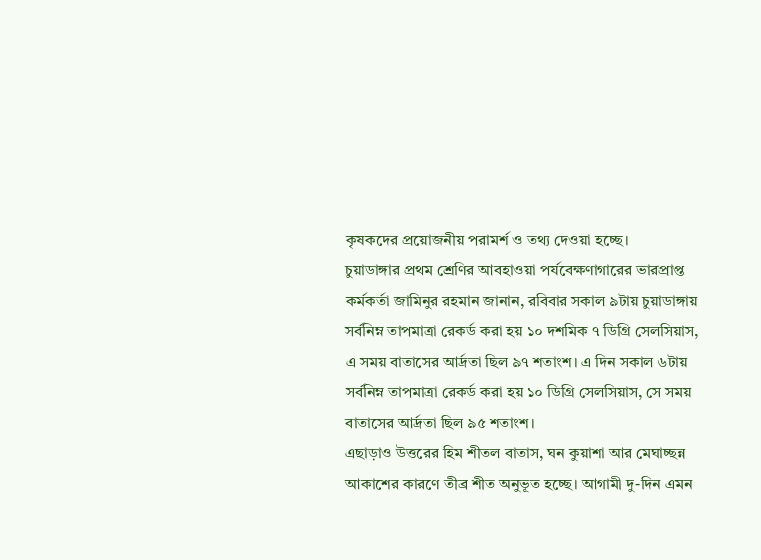কৃষকদের প্রয়োজনীয় পরামর্শ ও তথ্য দেওয়া হচ্ছে।
চুয়াডাঙ্গার প্রথম শ্রেণির আবহাওয়া পর্যবেক্ষণাগারের ভারপ্রাপ্ত কর্মকর্তা জামিনুর রহমান জানান, রবিবার সকাল ৯টায় চুয়াডাঙ্গায় সর্বনিম্ন তাপমাত্রা রেকর্ড করা হয় ১০ দশমিক ৭ ডিগ্রি সেলসিয়াস, এ সময় বাতাসের আর্দ্রতা ছিল ৯৭ শতাংশ। এ দিন সকাল ৬টায় সর্বনিম্ন তাপমাত্রা রেকর্ড করা হয় ১০ ডিগ্রি সেলসিয়াস, সে সময় বাতাসের আর্দ্রতা ছিল ৯৫ শতাংশ।
এছাড়াও উত্তরের হিম শীতল বাতাস, ঘন কুয়াশা আর মেঘাচ্ছন্ন আকাশের কারণে তীব্র শীত অনুভূত হচ্ছে। আগামী দু-দিন এমন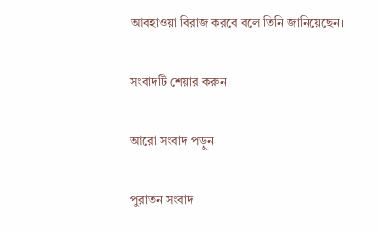আবহাওয়া বিরাজ করবে বলে তিনি জানিয়েছেন।

সংবাদটি শেয়ার করুন

আরো সংবাদ পড়ুন

পুরাতন সংবাদ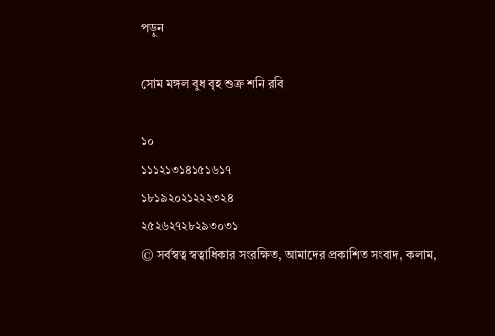পড়ুন

সোম মঙ্গল বুধ বৃহ শুক্র শনি রবি

১০
১১১২১৩১৪১৫১৬১৭
১৮১৯২০২১২২২৩২৪
২৫২৬২৭২৮২৯৩০৩১
© সর্বস্বত্ব স্বত্বাধিকার সংরক্ষিত, আমাদের প্রকাশিত সংবাদ, কলাম,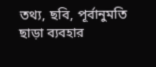তথ্য, ছবি, পূর্বানুমতি ছাড়া ব্যবহার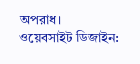অপরাধ।
ওয়েবসাইট ডিজাইন: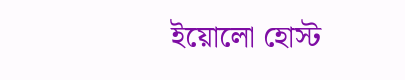ইয়োলো হোস্ট